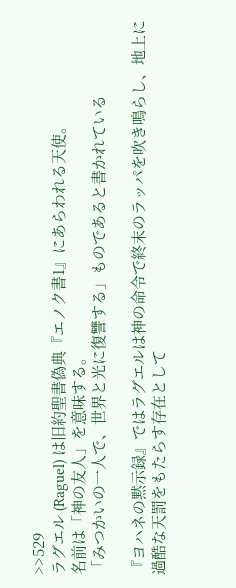>>529
ラグエル (Raguel) は旧約聖書偽典『エノク書1』にあらわれる天使。
名前は「神の友人」を意味する。
「みつかいの一人で、世界と光に復讐する」ものであると書かれている

『ヨハネの黙示録』ではラグエルは神の命令で終末のラッパを吹き鳴らし、地上に過酷な天罰をもたらす存在として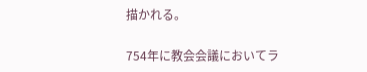描かれる。

754年に教会会議においてラ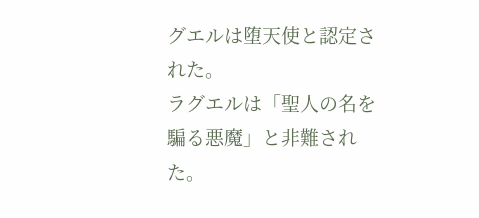グエルは堕天使と認定された。
ラグエルは「聖人の名を騙る悪魔」と非難された。